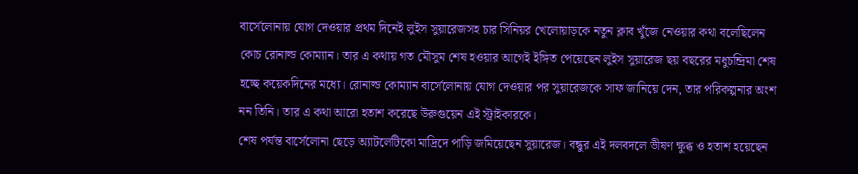বার্সেলোনায় যোগ দেওয়ার প্রথম দিনেই লুইস সুয়ারেজসহ চার সিনিয়র খেলোয়াড়কে নতুন ক্লাব খুঁজে নেওয়ার কথা বলেছিলেন কোচ রোনাল্ড কোম্যান। তার এ কথায় গত মৌসুম শেষ হওয়ার আগেই ইঙ্গিত পেয়েছেন লুইস সুয়ারেজ ছয় বছরের মধুচন্দ্রিমা শেষ হচ্ছে কয়েকদিনের মধ্যে। রোনাল্ড কোম্যান বার্সেলোনায় যোগ দেওয়ার পর সুয়ারেজকে সাফ জানিয়ে দেন, তার পরিকল্পনার অংশ নন তিনি। তার এ কথা আরো হতাশ করেছে উরুগুয়েন এই স্ট্রাইকারকে।
শেষ পর্যন্ত বার্সেলোনা ছেড়ে অ্যাটলেটিকো মাদ্রিদে পাড়ি জমিয়েছেন সুয়ারেজ। বন্ধুর এই দলবদলে ভীষণ ক্ষুব্ধ ও হতাশ হয়েছেন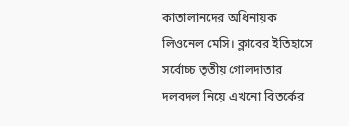কাতালানদের অধিনায়ক লিওনেল মেসি। ক্লাবের ইতিহাসে সর্বোচ্চ তৃতীয় গোলদাতার দলবদল নিয়ে এখনো বিতর্কের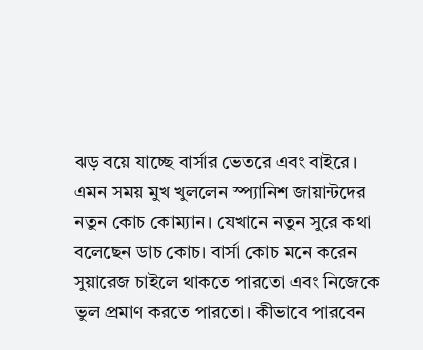ঝড় বয়ে যাচ্ছে বার্সার ভেতরে এবং বাইরে।
এমন সময় মুখ খুললেন স্প্যানিশ জায়ান্টদের নতুন কোচ কোম্যান। যেখানে নতুন সুরে কথা বলেছেন ডাচ কোচ। বার্সা কোচ মনে করেন সুয়ারেজ চাইলে থাকতে পারতো এবং নিজেকে ভুল প্রমাণ করতে পারতো। কীভাবে পারবেন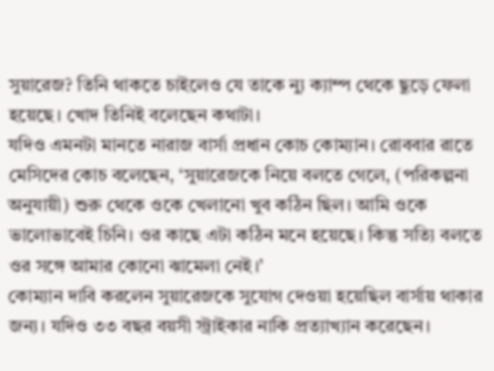সুয়ারেজ? তিনি থাকতে চাইলেও যে তাকে ন্যু ক্যাম্প থেকে ছুড়ে ফেলা হয়েছে। খোদ তিনিই বলেছেন কথাটা।
যদিও এমনটা মানতে নারাজ বার্সা প্রধান কোচ কোম্যান। রোববার রাতে মেসিদের কোচ বলেছেন, ‘সুয়ারেজকে নিয়ে বলতে গেলে, (পরিকল্পনা অনুযায়ী) শুরু থেকে ওকে খেলানো খুব কঠিন ছিল। আমি ওকে ভালোভাবেই চিনি। ওর কাছে এটা কঠিন মনে হয়েছে। কিন্তু সত্যি বলতে ওর সঙ্গে আমার কোনো ঝামেলা নেই।’
কোম্যান দাবি করলেন সুয়ারেজকে সুযোগ দেওয়া হয়েছিল বার্সায় থাকার জন্য। যদিও ৩৩ বছর বয়সী স্ট্রাইকার নাকি প্রত্যাখ্যান করেছেন।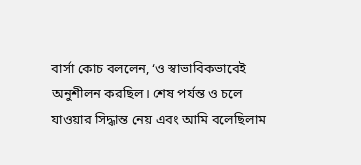বার্সা কোচ বললেন, ‘ও স্বাভাবিকভাবেই অনুশীলন করছিল। শেষ পর্যন্ত ও চলে যাওয়ার সিদ্ধান্ত নেয় এবং আমি বলেছিলাম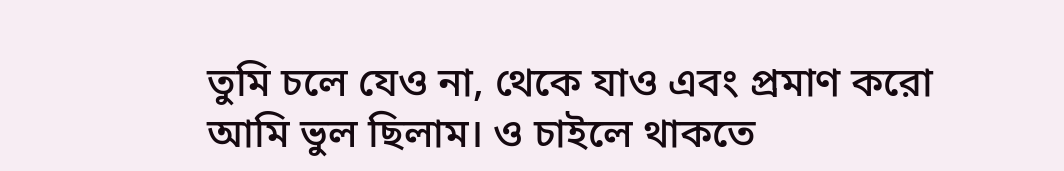তুমি চলে যেও না, থেকে যাও এবং প্রমাণ করো আমি ভুল ছিলাম। ও চাইলে থাকতে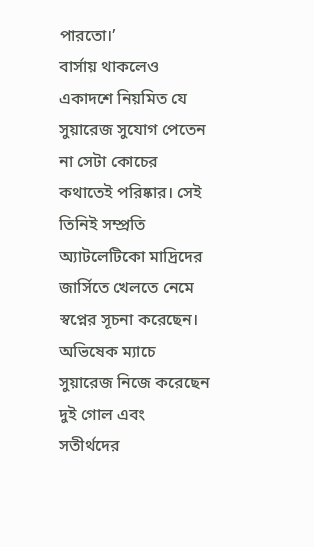পারতো।’
বার্সায় থাকলেও একাদশে নিয়মিত যে সুয়ারেজ সুযোগ পেতেন না সেটা কোচের কথাতেই পরিষ্কার। সেই তিনিই সম্প্রতি অ্যাটলেটিকো মাদ্রিদের জার্সিতে খেলতে নেমে স্বপ্নের সূচনা করেছেন। অভিষেক ম্যাচে সুয়ারেজ নিজে করেছেন দুই গোল এবং সতীর্থদের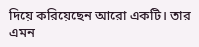দিয়ে করিয়েছেন আরো একটি। তার এমন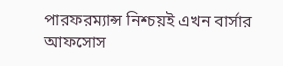পারফরম্যান্স নিশ্চয়ই এখন বার্সার আফসোস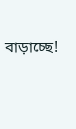বাড়াচ্ছে!